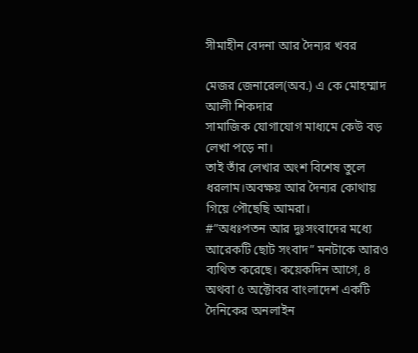সীমাহীন বেদনা আর দৈন্যর খবর

মেজর জেনারেল(অব.) এ কে মোহম্মাদ আলী শিকদার
সামাজিক যোগাযোগ মাধ্যমে কেউ বড় লেখা পড়ে না।
তাই তাঁর লেখার অংশ বিশেষ তুলে ধরলাম।অবক্ষয় আর দৈন্যর কোথায় গিয়ে পৌছেছি আমরা।
#”অধঃপতন আর দুঃসংবাদের মধ্যে আরেকটি ছোট সংবাদ” মনটাকে আরও ব্যথিত করেছে। কয়েকদিন আগে, ৪ অথবা ৫ অক্টোবর বাংলাদেশ একটি দৈনিকের অনলাইন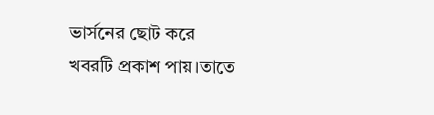ভার্সনের ছোট করে খবরটি প্রকাশ পায়।তাতে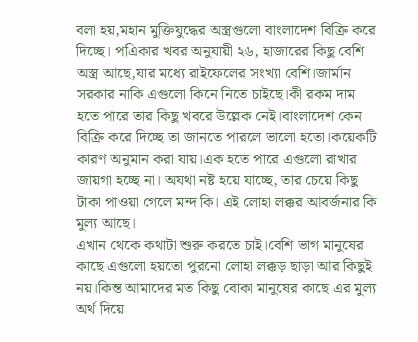বলা হয়,মহান মুক্তিযুদ্ধের অস্ত্রগুলো বাংলাদেশ বিক্রি করে দিচ্ছে। পএিকার খবর অনুযায়ী ২৬, হাজারের কিছু বেশি অস্ত্র আছে,যার মধ্যে রাইফেলের সংখ্যা বেশি।জার্মান সরকার নাকি এগুলো কিনে নিতে চাইছে।কী রকম দাম হতে পারে তার কিছু খবরে উল্লেক নেই।বাংলাদেশ কেন বিক্রি করে দিচ্ছে তা জানতে পারলে ভালো হতো।কয়েকটি কারণ অনুমান করা যায়।এক হতে পারে এগুলো রাখার জায়গা হচ্ছে না। অযথা নষ্ট হয়ে যাচ্ছে, তার চেয়ে কিছু টাকা পাওয়া গেলে মন্দ কি। এই লোহা লক্কর আবর্জনার কি মুল্য আছে।
এখান থেকে কথাটা শুরু করতে চাই।বেশি ভাগ মানুষের কাছে এগুলো হয়তো পুরনো লোহা লক্কড় ছাড়া আর কিছুই নয়।কিন্ত আমাদের মত কিছু বোকা মানুষের কাছে এর মুল্য অর্থ দিয়ে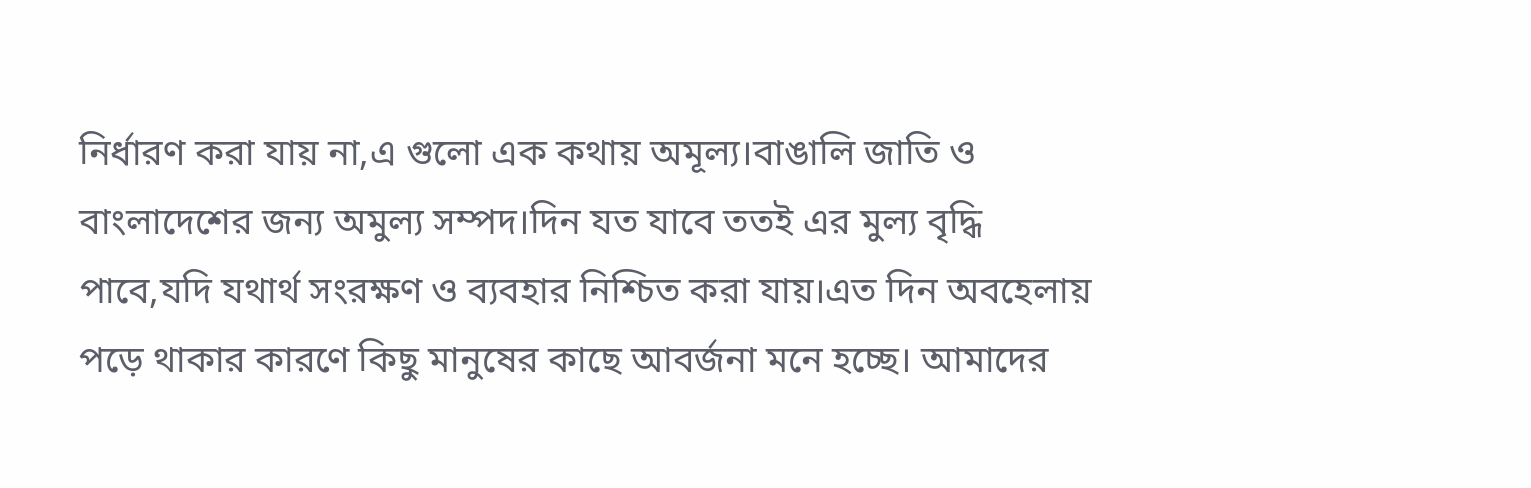নির্ধারণ করা যায় না,এ গুলো এক কথায় অমূল্য।বাঙালি জাতি ও বাংলাদেশের জন্য অমুল্য সম্পদ।দিন যত যাবে ততই এর মুল্য বৃদ্ধি পাবে,যদি যথার্থ সংরক্ষণ ও ব্যবহার নিশ্চিত করা যায়।এত দিন অবহেলায় পড়ে থাকার কারণে কিছু মানুষের কাছে আবর্জনা মনে হচ্ছে। আমাদের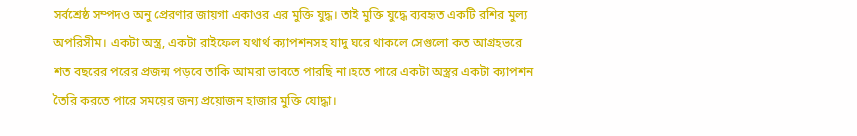সর্বশ্রেষ্ঠ সম্পদও অনু প্রেরণার জায়গা একাওর এর মুক্তি যুদ্ধ। তাই মুক্তি যুদ্ধে ব্যবহৃত একটি রশির মুল্য অপরিসীম। একটা অস্ত্র, একটা রাইফেল যথার্থ ক্যাপশনসহ যাদু ঘরে থাকলে সেগুলো কত আগ্রহভরে শত বছরের পরের প্রজন্ম পড়বে তাকি আমরা ভাবতে পারছি না।হতে পারে একটা অস্ত্রর একটা ক্যাপশন তৈরি করতে পারে সময়ের জন্য প্রয়োজন হাজার মুক্তি যোদ্ধা।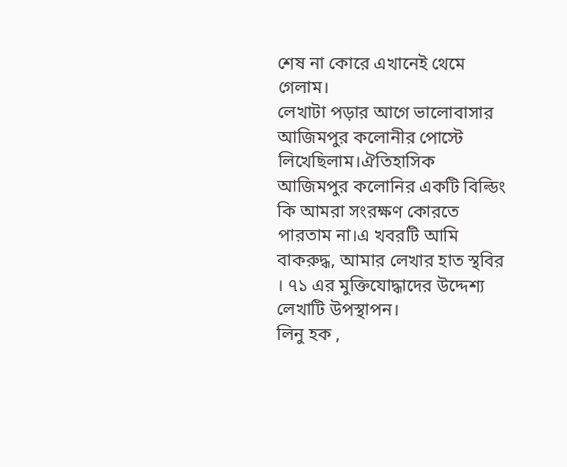শেষ না কোরে এখানেই থেমে গেলাম।
লেখাটা পড়ার আগে ভালোবাসার আজিমপুর কলোনীর পোস্টে লিখেছিলাম।ঐতিহাসিক আজিমপুর কলোনির একটি বিল্ডিং কি আমরা সংরক্ষণ কোরতে পারতাম না।এ খবরটি আমি বাকরুদ্ধ, আমার লেখার হাত স্থবির । ৭১ এর মুক্তিযোদ্ধাদের উদ্দেশ্য লেখাটি উপস্থাপন।
লিনু হক ,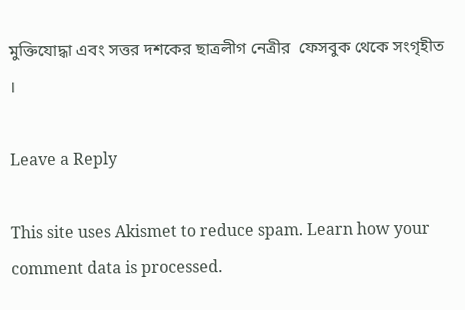মুক্তিযোদ্ধা এবং সত্তর দশকের ছাত্রলীগ নেত্রীর  ফেসবুক থেকে সংগৃহীত    ।

Leave a Reply

This site uses Akismet to reduce spam. Learn how your comment data is processed.